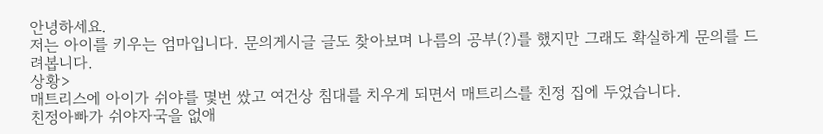안녕하세요.
저는 아이를 키우는 엄마입니다. 문의게시글 글도 찾아보며 나름의 공부(?)를 했지만 그래도 확실하게 문의를 드려봅니다.
상황>
매트리스에 아이가 쉬야를 몇번 쌌고 여건상 침대를 치우게 되면서 매트리스를 친정 집에 두었습니다.
친정아빠가 쉬야자국을 없애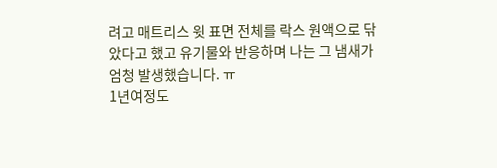려고 매트리스 윗 표면 전체를 락스 원액으로 닦았다고 했고 유기물와 반응하며 나는 그 냄새가 엄청 발생했습니다. ㅠ
1년여정도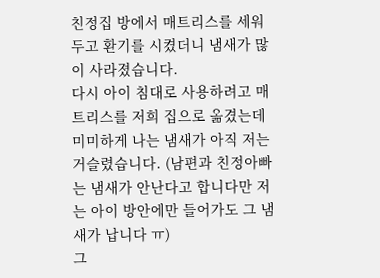친정집 방에서 매트리스를 세워두고 환기를 시켰더니 냄새가 많이 사라졌습니다.
다시 아이 침대로 사용하려고 매트리스를 저희 집으로 옮겼는데
미미하게 나는 냄새가 아직 저는 거슬렸습니다. (남편과 친정아빠는 냄새가 안난다고 합니다만 저는 아이 방안에만 들어가도 그 냄새가 납니다 ㅠ)
그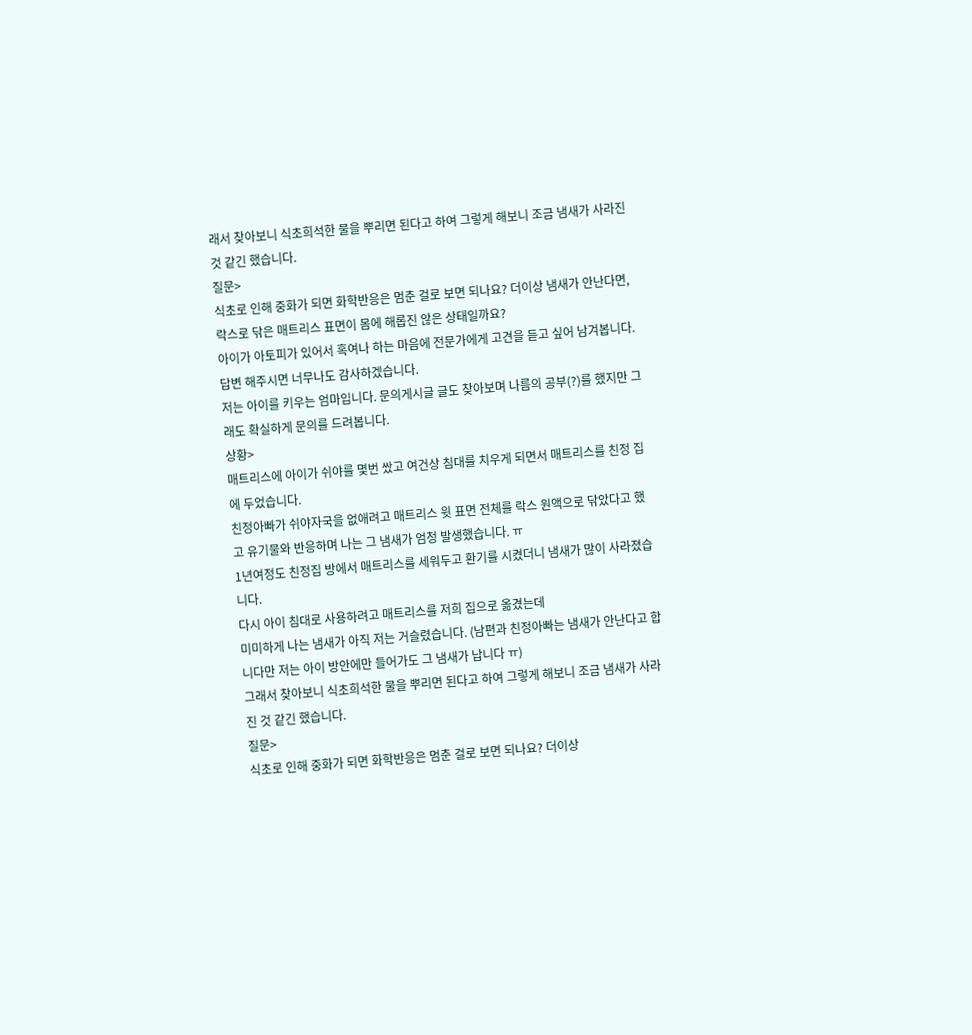래서 찾아보니 식초희석한 물을 뿌리면 된다고 하여 그렇게 해보니 조금 냄새가 사라진 것 같긴 했습니다.
질문>
식초로 인해 중화가 되면 화학반응은 멈춘 걸로 보면 되나요? 더이상 냄새가 안난다면, 락스로 닦은 매트리스 표면이 몸에 해롭진 않은 상태일까요?
아이가 아토피가 있어서 혹여나 하는 마음에 전문가에게 고견을 듣고 싶어 남겨봅니다.
답변 해주시면 너무나도 감사하겠습니다.
저는 아이를 키우는 엄마입니다. 문의게시글 글도 찾아보며 나름의 공부(?)를 했지만 그래도 확실하게 문의를 드려봅니다.
상황>
매트리스에 아이가 쉬야를 몇번 쌌고 여건상 침대를 치우게 되면서 매트리스를 친정 집에 두었습니다.
친정아빠가 쉬야자국을 없애려고 매트리스 윗 표면 전체를 락스 원액으로 닦았다고 했고 유기물와 반응하며 나는 그 냄새가 엄청 발생했습니다. ㅠ
1년여정도 친정집 방에서 매트리스를 세워두고 환기를 시켰더니 냄새가 많이 사라졌습니다.
다시 아이 침대로 사용하려고 매트리스를 저희 집으로 옮겼는데
미미하게 나는 냄새가 아직 저는 거슬렸습니다. (남편과 친정아빠는 냄새가 안난다고 합니다만 저는 아이 방안에만 들어가도 그 냄새가 납니다 ㅠ)
그래서 찾아보니 식초희석한 물을 뿌리면 된다고 하여 그렇게 해보니 조금 냄새가 사라진 것 같긴 했습니다.
질문>
식초로 인해 중화가 되면 화학반응은 멈춘 걸로 보면 되나요? 더이상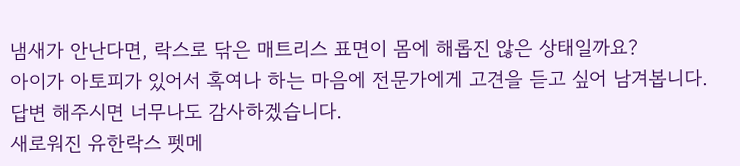냄새가 안난다면, 락스로 닦은 매트리스 표면이 몸에 해롭진 않은 상태일까요?
아이가 아토피가 있어서 혹여나 하는 마음에 전문가에게 고견을 듣고 싶어 남겨봅니다.
답변 해주시면 너무나도 감사하겠습니다.
새로워진 유한락스 펫메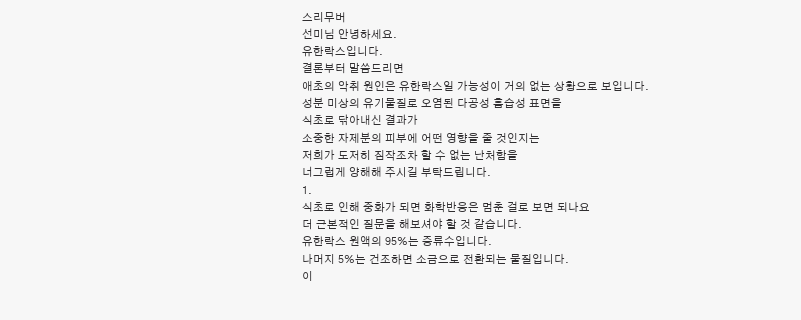스리무버
선미님 안녕하세요.
유한락스입니다.
결론부터 말씀드리면
애초의 악취 원인은 유한락스일 가능성이 거의 없는 상황으로 보입니다.
성분 미상의 유기물질로 오염된 다공성 흡습성 표면을
식초로 닦아내신 결과가
소중한 자제분의 피부에 어떤 영향을 줄 것인지는
저희가 도저히 짐작조차 할 수 없는 난처함을
너그럽게 양해해 주시길 부탁드립니다.
1.
식초로 인해 중화가 되면 화학반응은 멈춘 걸로 보면 되나요
더 근본적인 질문을 해보셔야 할 것 같습니다.
유한락스 원액의 95%는 증류수입니다.
나머지 5%는 건조하면 소금으로 전환되는 물질입니다.
이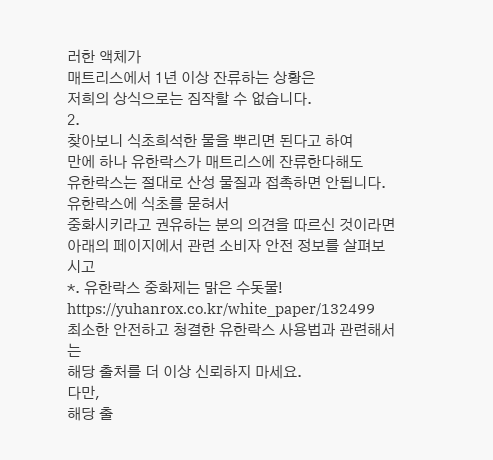러한 액체가
매트리스에서 1년 이상 잔류하는 상황은
저희의 상식으로는 짐작할 수 없습니다.
2.
찾아보니 식초희석한 물을 뿌리면 된다고 하여
만에 하나 유한락스가 매트리스에 잔류한다해도
유한락스는 절대로 산성 물질과 접촉하면 안됩니다.
유한락스에 식초를 묻혀서
중화시키라고 권유하는 분의 의견을 따르신 것이라면
아래의 페이지에서 관련 소비자 안전 정보를 살펴보시고
*. 유한락스 중화제는 맑은 수돗물!
https://yuhanrox.co.kr/white_paper/132499
최소한 안전하고 청결한 유한락스 사용법과 관련해서는
해당 출처를 더 이상 신뢰하지 마세요.
다만,
해당 출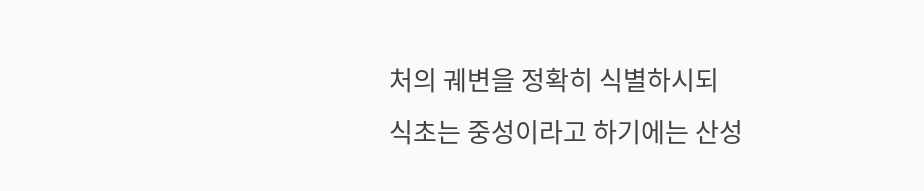처의 궤변을 정확히 식별하시되
식초는 중성이라고 하기에는 산성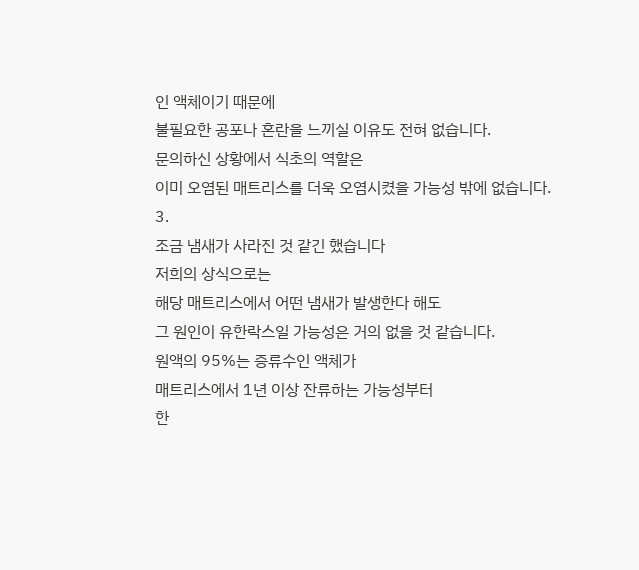인 액체이기 때문에
불필요한 공포나 혼란을 느끼실 이유도 전혀 없습니다.
문의하신 상황에서 식초의 역할은
이미 오염된 매트리스를 더욱 오염시켰을 가능성 밖에 없습니다.
3.
조금 냄새가 사라진 것 같긴 했습니다
저희의 상식으로는
해당 매트리스에서 어떤 냄새가 발생한다 해도
그 원인이 유한락스일 가능성은 거의 없을 것 같습니다.
원액의 95%는 증류수인 액체가
매트리스에서 1년 이상 잔류하는 가능성부터
한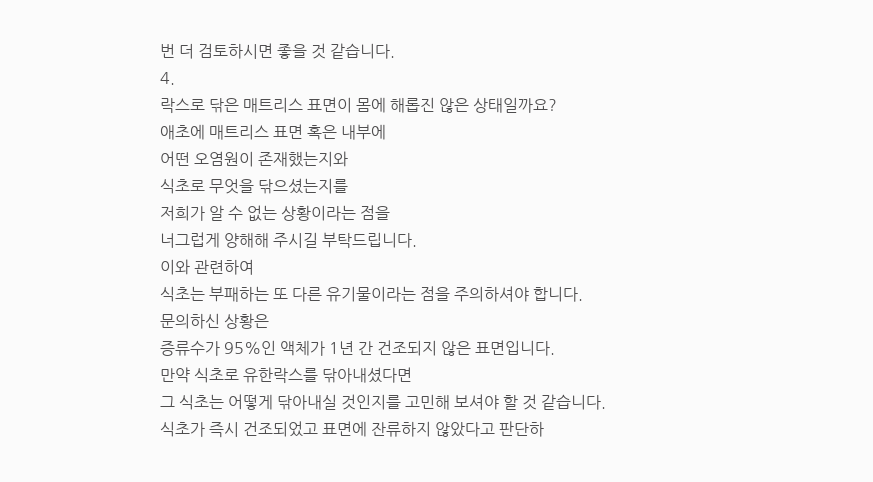번 더 검토하시면 좋을 것 같습니다.
4.
락스로 닦은 매트리스 표면이 몸에 해롭진 않은 상태일까요?
애초에 매트리스 표면 혹은 내부에
어떤 오염원이 존재했는지와
식초로 무엇을 닦으셨는지를
저희가 알 수 없는 상황이라는 점을
너그럽게 양해해 주시길 부탁드립니다.
이와 관련하여
식초는 부패하는 또 다른 유기물이라는 점을 주의하셔야 합니다.
문의하신 상황은
증류수가 95%인 액체가 1년 간 건조되지 않은 표면입니다.
만약 식초로 유한락스를 닦아내셨다면
그 식초는 어떻게 닦아내실 것인지를 고민해 보셔야 할 것 같습니다.
식초가 즉시 건조되었고 표면에 잔류하지 않았다고 판단하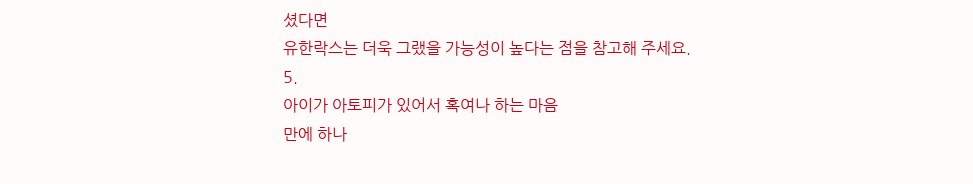셨다면
유한락스는 더욱 그랬을 가능성이 높다는 점을 참고해 주세요.
5.
아이가 아토피가 있어서 혹여나 하는 마음
만에 하나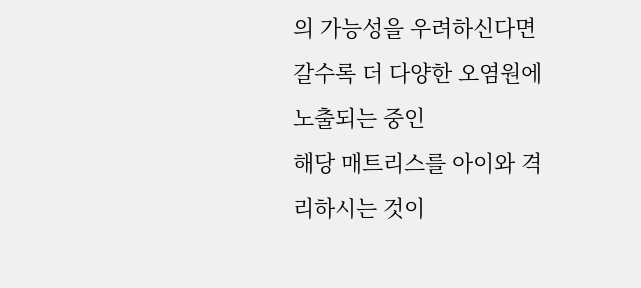의 가능성을 우려하신다면
갈수록 더 다양한 오염원에 노출되는 중인
해당 매트리스를 아이와 격리하시는 것이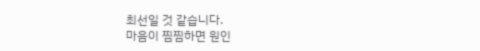최선일 것 같습니다.
마음이 찜찜하면 원인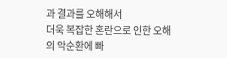과 결과를 오해해서
더욱 복잡한 혼란으로 인한 오해의 악순환에 빠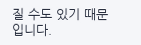질 수도 있기 때문입니다.